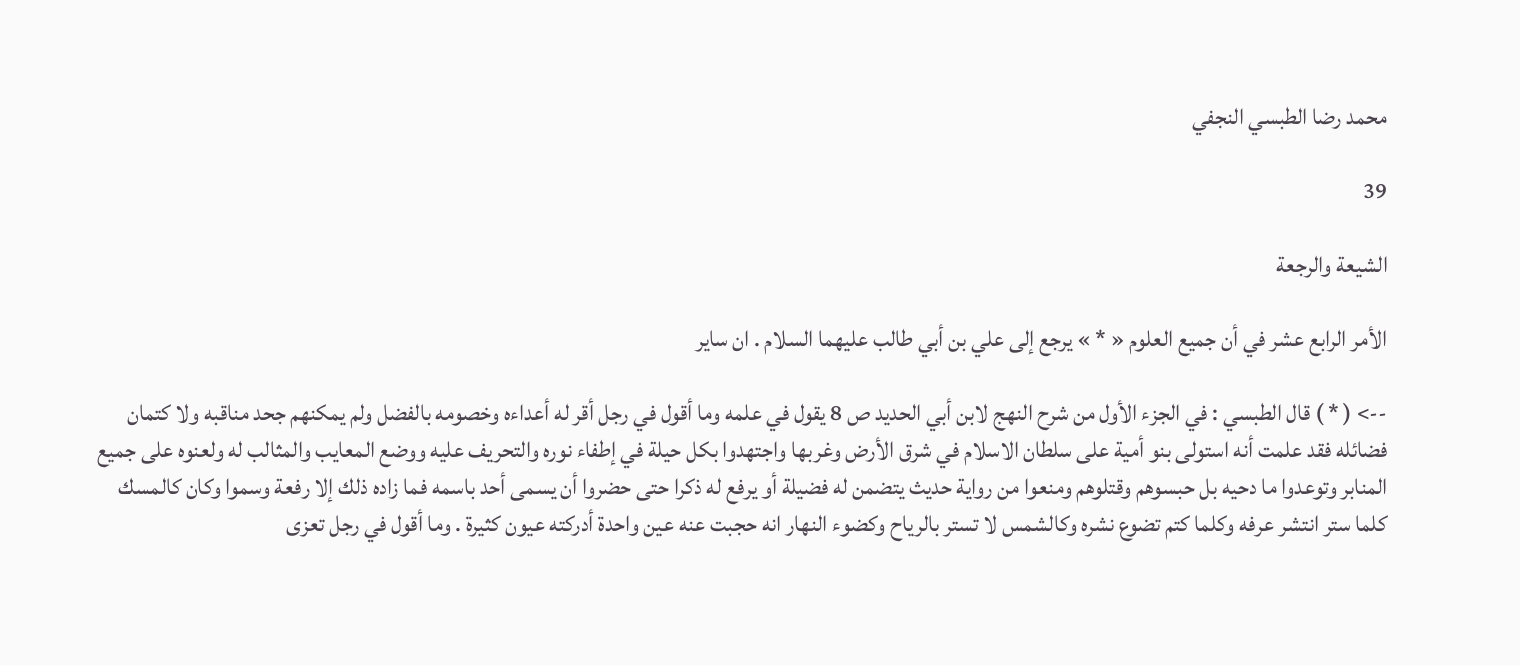محمد رضا الطبسي النجفي

39

الشيعة والرجعة

الأمر الرابع عشر في أن جميع العلوم « * » يرجع إلى علي بن أبي طالب عليهما السلام . ان ساير

--> ( * ) قال الطبسي : في الجزء الأول من شرح النهج لابن أبي الحديد ص 8 يقول في علمه وما أقول في رجل أقر له أعداءه وخصومه بالفضل ولم يمكنهم جحد مناقبه ولا كتمان فضائله فقد علمت أنه استولى بنو أمية على سلطان الاسلام في شرق الأرض وغربها واجتهدوا بكل حيلة في إطفاء نوره والتحريف عليه ووضع المعايب والمثالب له ولعنوه على جميع المنابر وتوعدوا ما دحيه بل حبسوهم وقتلوهم ومنعوا من رواية حديث يتضمن له فضيلة أو يرفع له ذكرا حتى حضروا أن يسمى أحد باسمه فما زاده ذلك إلا رفعة وسموا وكان كالمسك كلما ستر انتشر عرفه وكلما كتم تضوع نشره وكالشمس لا تستر بالرياح وكضوء النهار انه حجبت عنه عين واحدة أدركته عيون كثيرة . وما أقول في رجل تعزى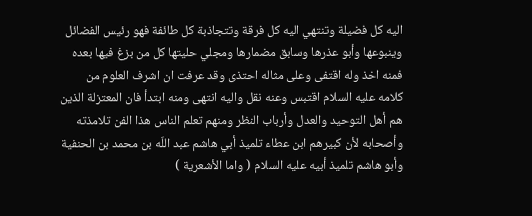اليه كل فضيلة وتنتهي اليه كل فرقة وتتجاذبة كل طائفة فهو رئيس الفضائل وينبوعها وأبو عذرها وسابق مضمارها ومجلي حليتها كل من بزغ فيها بعده فمنه اخذ وله اقتفى وعلى مثاله احتذى وقد عرفت ان اشرف العلوم من كلامه عليه السلام اقتبس وعنه نقل واليه انتهى ومنه ابتدأ فان المعتزلة الذين هم أهل التوحيد والعدل وأرباب النظر ومنهم تعلم الناس هذا الفن تلامذته وأصحابه لأن كبيرهم ابن عطاء تلميذ أبي هاشم عبد اللّه بن محمد بن الحنفية وأبو هاشم تلميذ أبيه عليه السلام ( واما الأشعرية )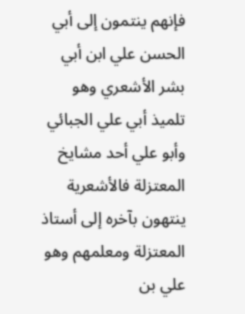فإنهم ينتمون إلى أبي الحسن علي ابن أبي بشر الأشعري وهو تلميذ أبي علي الجبائي وأبو علي أحد مشايخ المعتزلة فالأشعرية ينتهون بآخره إلى أستاذ المعتزلة ومعلمهم وهو علي بن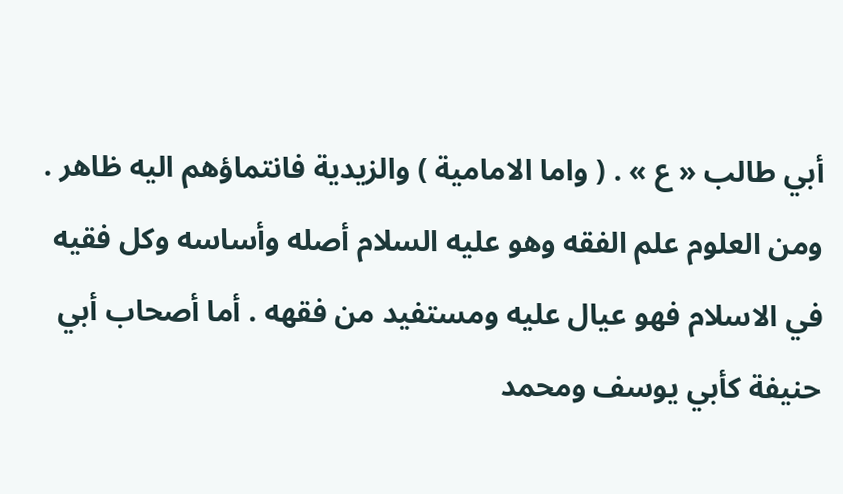أبي طالب « ع » . ( واما الامامية ) والزيدية فانتماؤهم اليه ظاهر . ومن العلوم علم الفقه وهو عليه السلام أصله وأساسه وكل فقيه في الاسلام فهو عيال عليه ومستفيد من فقهه . أما أصحاب أبي حنيفة كأبي يوسف ومحمد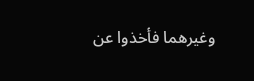وغيرهما فأخذوا عن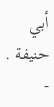أبي حنيفة . -